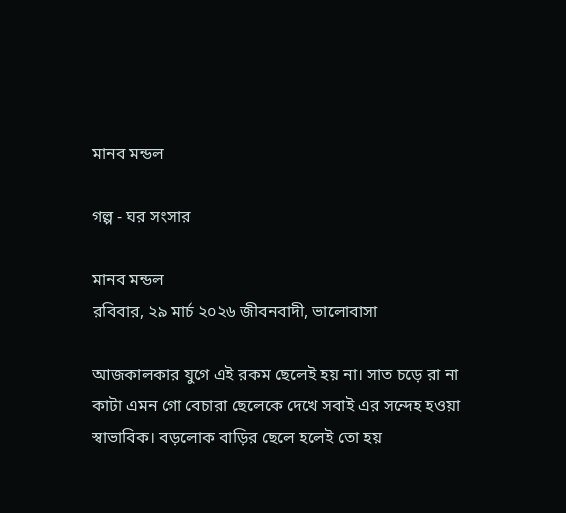মানব মন্ডল

গল্প - ঘর সংসার

মানব মন্ডল
রবিবার, ২৯ মার্চ ২০২৬ জীবনবাদী, ভালোবাসা

আজকালকার যুগে এই রকম ছেলেই হয় না। সাত চড়ে রা না কাটা এমন গো বেচারা ছেলেকে দেখে সবাই এর সন্দেহ হওয়া স্বাভাবিক। বড়লোক বাড়ির ছেলে হলেই তো হয়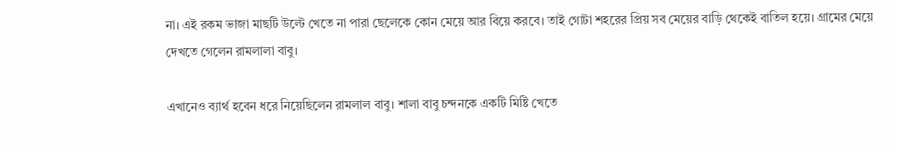না। এই রকম ভাজা মাছটি উল্টে খেতে না পারা ছেলেকে কোন মেয়ে আর বিয়ে করবে। তাই গোটা শহরের প্রিয় সব মেয়ের বাড়ি থেকেই বাতিল হয়ে। গ্রামের মেয়ে দেখতে গেলেন রামলালা বাবু।

এখানেও ব্যার্থ হবেন ধরে নিয়েছিলেন রামলাল বাবু। শালা বাবু চন্দনকে একটি মিষ্টি খেতে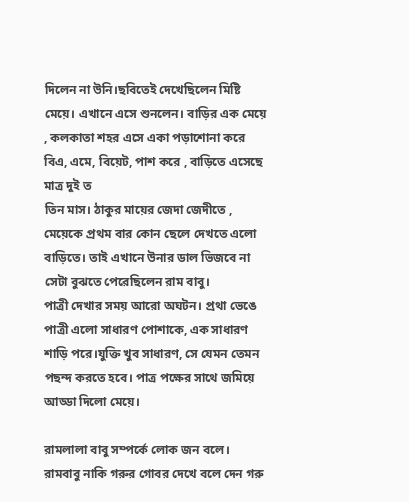দিলেন না উনি।ছবিতেই দেখেছিলেন মিষ্টি মেয়ে। এখানে এসে শুনলেন। বাড়ির এক মেয়ে , কলকাতা শহর এসে একা পড়াশোনা করে বিএ, এমে, বিয়েট, পাশ করে , বাড়িতে এসেছে মাত্র দুই ত
তিন মাস। ঠাকুর মায়ের জেদা জেদীতে , মেয়েকে প্রথম বার কোন ছেলে দেখতে এলো বাড়িতে। তাই এখানে উনার ডাল ভিজবে না সেটা বুঝতে পেরেছিলেন রাম বাবু।
পাত্রী দেখার সময় আরো অঘটন। প্রথা ভেঙে পাত্রী এলো সাধারণ পোশাকে, এক সাধারণ শাড়ি পরে।যুক্তি খুব সাধারণ, সে যেমন তেমন পছন্দ করতে হবে। পাত্র পক্ষের সাথে জমিয়ে আড্ডা দিলো মেয়ে।

রামলালা বাবু সম্পর্কে লোক জন বলে। রামবাবু নাকি গরুর গোবর দেখে বলে দেন গরু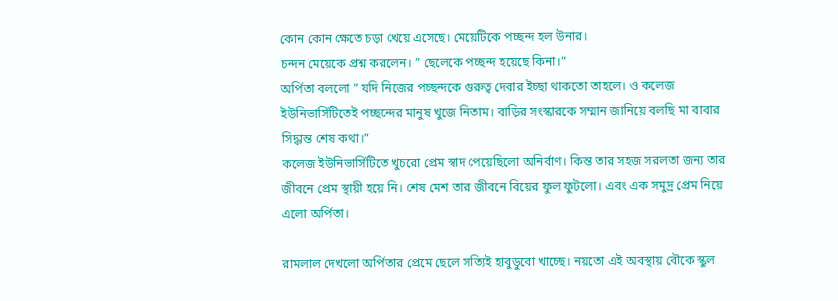কোন কোন ক্ষেতে চড়া খেয়ে এসেছে। মেয়েটিকে পচ্ছন্দ হল উনার।
চন্দন মেয়েকে প্রশ্ন করলেন। ” ছেলেকে পচ্ছন্দ হয়েছে কিনা।”
অর্পিতা বললো ” যদি নিজের পচ্ছন্দকে গুরুত্ব দেবার ইচ্ছা থাকতো তাহলে। ও কলেজ ইউনিভার্সিটিতেই পচ্ছন্দের মানুষ খুজে নিতাম। বাড়ির সংস্কারকে সম্মান জানিয়ে বলছি মা বাবার সিদ্ধান্ত শেষ কথা।”
কলেজ ইউনিভার্সিটিতে খুচরো প্রেম স্বাদ পেয়েছিলো অনির্বাণ। কিন্ত তার সহজ সরলতা জন্য তার জীবনে প্রেম স্থায়ী হয়ে নি। শেষ মেশ তার জীবনে বিয়ের ফুল ফুটলো। এবং এক সমুদ্র প্রেম নিয়ে এলো অর্পিতা।

রামলাল দেখলো অর্পিতার প্রেমে ছেলে সত্যিই হাবুডুবো খাচ্ছে। নয়তো এই অবস্থায় বৌকে স্কুল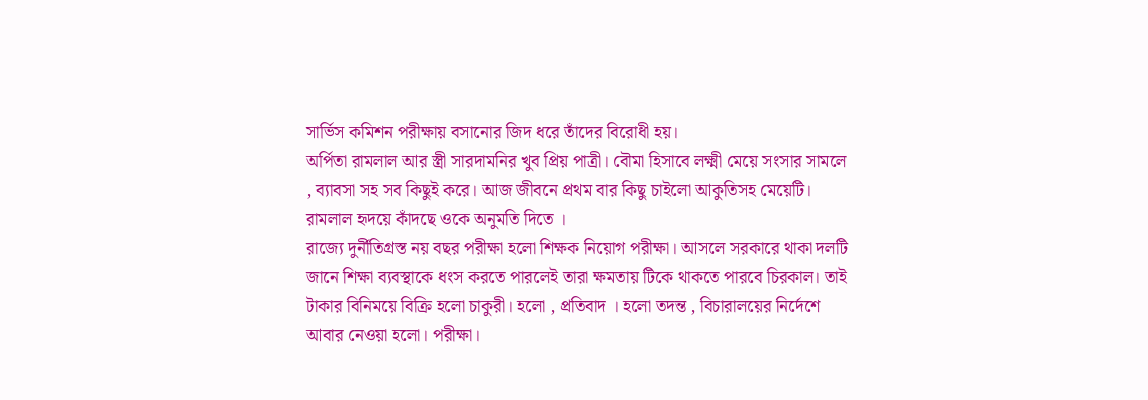সার্ভিস কমিশন পরীক্ষায় বসানোর জিদ ধরে তাঁদের বিরোধী হয়।
অর্পিতা রামলাল আর স্ত্রী সারদামনির খুব প্রিয় পাত্রী। বৌমা হিসাবে লক্ষ্মী মেয়ে সংসার সামলে , ব্যাবসা সহ সব কিছুই করে। আজ জীবনে প্রথম বার কিছু চাইলো আকুতিসহ মেয়েটি। রামলাল হৃদয়ে কাঁদছে ওকে অনুমতি দিতে ।
রাজ্যে দুর্নীতিগ্রস্ত নয় বছর পরীক্ষা হলো শিক্ষক নিয়োগ পরীক্ষা। আসলে সরকারে থাকা দলটি জানে শিক্ষা ব্যবস্থাকে ধংস করতে পারলেই তারা ক্ষমতায় টিকে থাকতে পারবে চিরকাল। তাই টাকার বিনিময়ে বিক্রি হলো চাকুরী। হলো , প্রতিবাদ । হলো তদন্ত , বিচারালয়ের নির্দেশে আবার নেওয়া হলো। পরীক্ষা।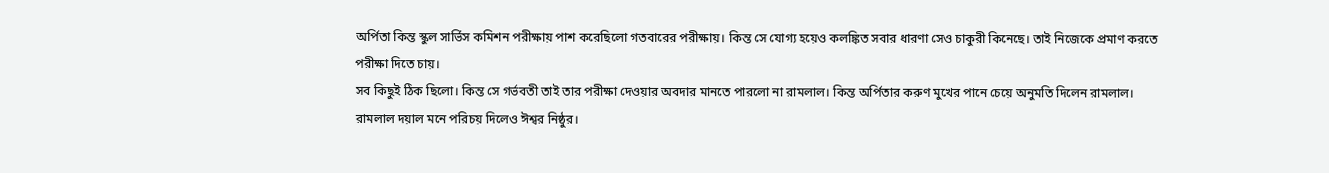অর্পিতা কিন্ত স্কুল সার্ভিস কমিশন পরীক্ষায় পাশ করেছিলো গতবারের পরীক্ষায়। কিন্ত সে যোগ্য হয়েও কলঙ্কিত সবার ধারণা সেও চাকুরী কিনেছে। তাই নিজেকে প্রমাণ করতে পরীক্ষা দিতে চায়।
সব কিছুই ঠিক ছিলো। কিন্ত সে গর্ভবতী তাই তার পরীক্ষা দেওয়ার অবদার মানতে পারলো না রামলাল। কিন্ত অর্পিতার করুণ মুখের পানে চেয়ে অনুমতি দিলেন রামলাল।
রামলাল দয়াল মনে পরিচয় দিলেও ঈশ্বর নিষ্ঠুর।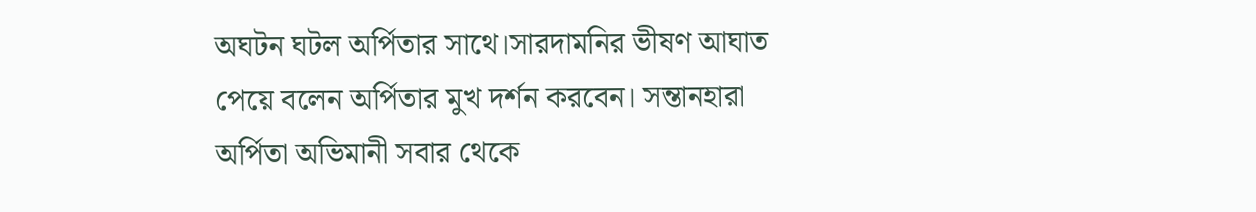অঘটন ঘটল অর্পিতার সাথে।সারদামনির ভীষণ আঘাত পেয়ে বলেন অর্পিতার মুখ দর্শন করবেন। সন্তানহারা অর্পিতা অভিমানী সবার থেকে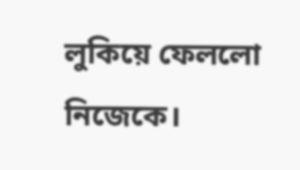লুকিয়ে ফেললো নিজেকে।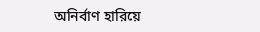অনির্বাণ হারিয়ে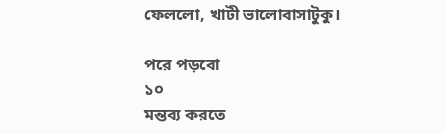ফেললো, খাটী ভালোবাসাটুকু।

পরে পড়বো
১০
মন্তব্য করতে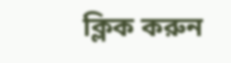ক্লিক করুন